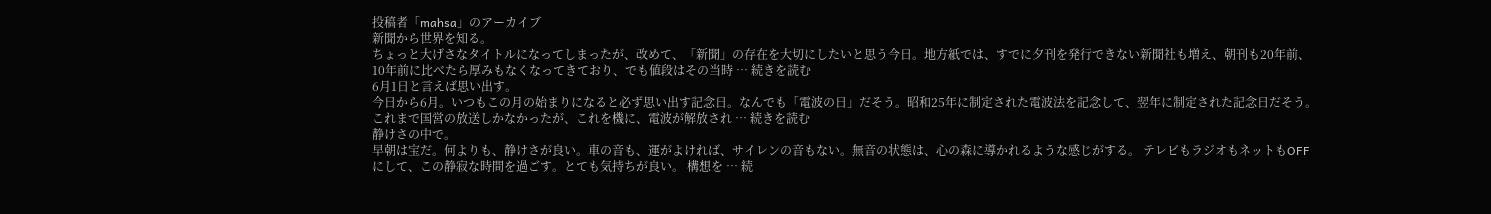投稿者「mahsa」のアーカイブ
新聞から世界を知る。
ちょっと大げさなタイトルになってしまったが、改めて、「新聞」の存在を大切にしたいと思う今日。地方紙では、すでに夕刊を発行できない新聞社も増え、朝刊も20年前、10年前に比べたら厚みもなくなってきており、でも値段はその当時 … 続きを読む
6月1日と言えば思い出す。
今日から6月。いつもこの月の始まりになると必ず思い出す記念日。なんでも「電波の日」だそう。昭和25年に制定された電波法を記念して、翌年に制定された記念日だそう。これまで国営の放送しかなかったが、これを機に、電波が解放され … 続きを読む
静けさの中で。
早朝は宝だ。何よりも、静けさが良い。車の音も、運がよければ、サイレンの音もない。無音の状態は、心の森に導かれるような感じがする。 テレビもラジオもネットもOFFにして、この静寂な時間を過ごす。とても気持ちが良い。 構想を … 続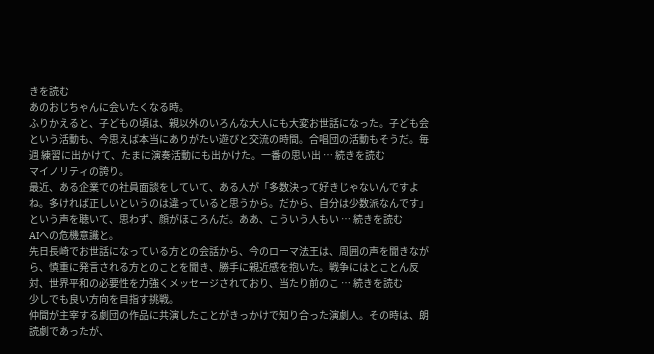きを読む
あのおじちゃんに会いたくなる時。
ふりかえると、子どもの頃は、親以外のいろんな大人にも大変お世話になった。子ども会という活動も、今思えば本当にありがたい遊びと交流の時間。合唱団の活動もそうだ。毎週 練習に出かけて、たまに演奏活動にも出かけた。一番の思い出 … 続きを読む
マイノリティの誇り。
最近、ある企業での社員面談をしていて、ある人が「多数決って好きじゃないんですよね。多ければ正しいというのは違っていると思うから。だから、自分は少数派なんです」という声を聴いて、思わず、顔がほころんだ。ああ、こういう人もい … 続きを読む
AIへの危機意識と。
先日長崎でお世話になっている方との会話から、今のローマ法王は、周囲の声を聞きながら、慎重に発言される方とのことを聞き、勝手に親近感を抱いた。戦争にはとことん反対、世界平和の必要性を力強くメッセージされており、当たり前のこ … 続きを読む
少しでも良い方向を目指す挑戦。
仲間が主宰する劇団の作品に共演したことがきっかけで知り合った演劇人。その時は、朗読劇であったが、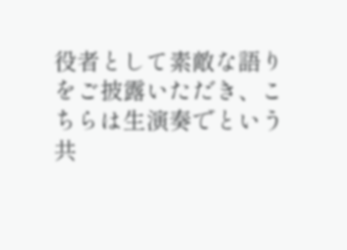役者として素敵な語りをご披露いただき、こちらは生演奏でという共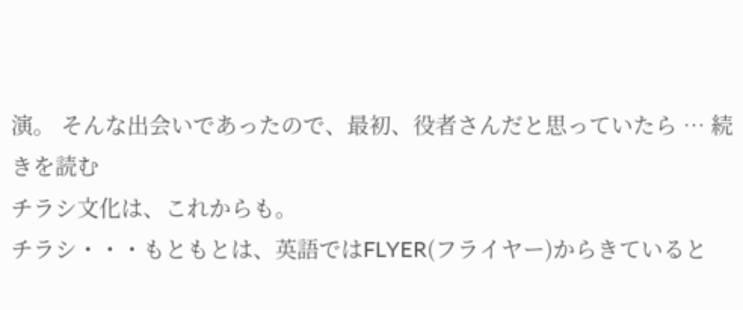演。 そんな出会いであったので、最初、役者さんだと思っていたら … 続きを読む
チラシ文化は、これからも。
チラシ・・・もともとは、英語ではFLYER(フライヤー)からきていると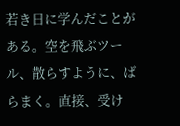若き日に学んだことがある。空を飛ぶツール、散らすように、ばらまく。直接、受け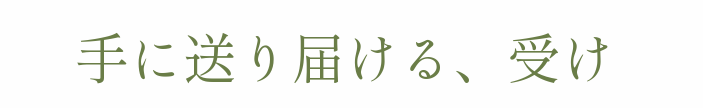手に送り届ける、受け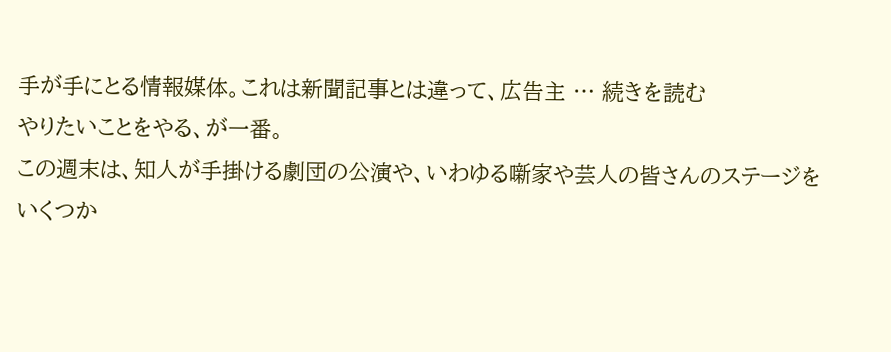手が手にとる情報媒体。これは新聞記事とは違って、広告主 … 続きを読む
やりたいことをやる、が一番。
この週末は、知人が手掛ける劇団の公演や、いわゆる噺家や芸人の皆さんのステージをいくつか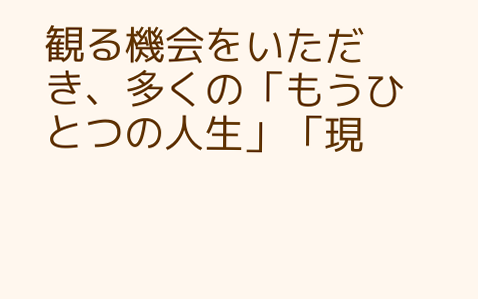観る機会をいただき、多くの「もうひとつの人生」「現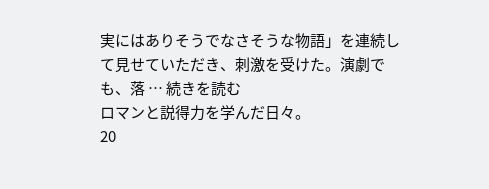実にはありそうでなさそうな物語」を連続して見せていただき、刺激を受けた。演劇でも、落 … 続きを読む
ロマンと説得力を学んだ日々。
20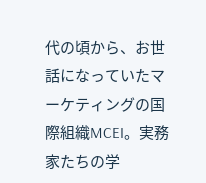代の頃から、お世話になっていたマーケティングの国際組織MCEI。実務家たちの学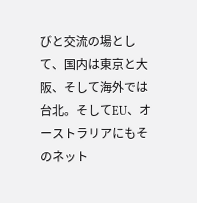びと交流の場として、国内は東京と大阪、そして海外では台北。そしてEU、オーストラリアにもそのネット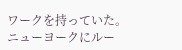ワークを持っていた。ニューヨークにルー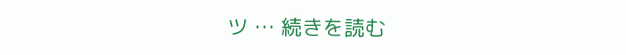ツ … 続きを読む